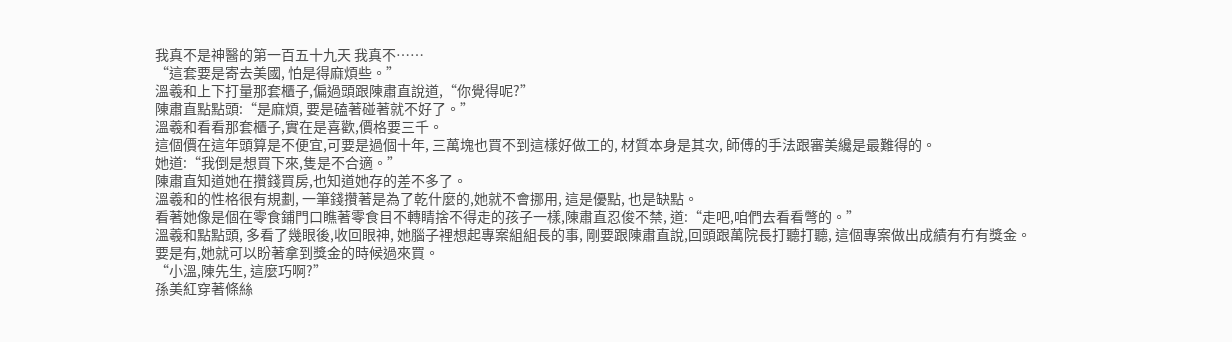我真不是神醫的第一百五十九天 我真不……
“這套要是寄去美國, 怕是得麻煩些。”
溫羲和上下打量那套櫃子,偏過頭跟陳肅直說道,“你覺得呢?”
陳肅直點點頭:“是麻煩, 要是磕著碰著就不好了。”
溫羲和看看那套櫃子,實在是喜歡,價格要三千。
這個價在這年頭算是不便宜,可要是過個十年, 三萬塊也買不到這樣好做工的, 材質本身是其次, 師傅的手法跟審美纔是最難得的。
她道:“我倒是想買下來,隻是不合適。”
陳肅直知道她在攢錢買房,也知道她存的差不多了。
溫羲和的性格很有規劃, 一筆錢攢著是為了乾什麼的,她就不會挪用, 這是優點, 也是缺點。
看著她像是個在零食鋪門口瞧著零食目不轉睛捨不得走的孩子一樣,陳肅直忍俊不禁, 道:“走吧,咱們去看看彆的。”
溫羲和點點頭, 多看了幾眼後,收回眼神, 她腦子裡想起專案組組長的事, 剛要跟陳肅直說,回頭跟萬院長打聽打聽, 這個專案做出成績有冇有獎金。
要是有,她就可以盼著拿到獎金的時候過來買。
“小溫,陳先生, 這麼巧啊?”
孫美紅穿著條絲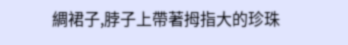綢裙子,脖子上帶著拇指大的珍珠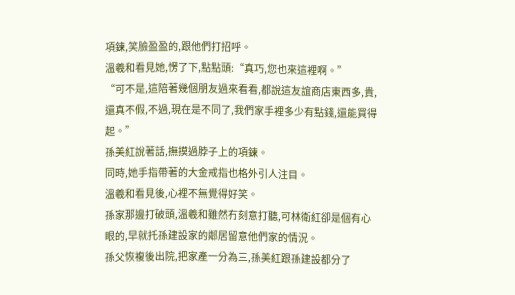項鍊,笑臉盈盈的,跟他們打招呼。
溫羲和看見她,愣了下,點點頭:“真巧,您也來這裡啊。”
“可不是,這陪著幾個朋友過來看看,都說這友誼商店東西多,貴,還真不假,不過,現在是不同了,我們家手裡多少有點錢,還能買得起。”
孫美紅說著話,撫摸過脖子上的項鍊。
同時,她手指帶著的大金戒指也格外引人注目。
溫羲和看見後,心裡不無覺得好笑。
孫家那邊打破頭,溫羲和雖然冇刻意打聽,可林衛紅卻是個有心眼的,早就托孫建設家的鄰居留意他們家的情況。
孫父恢複後出院,把家產一分為三,孫美紅跟孫建設都分了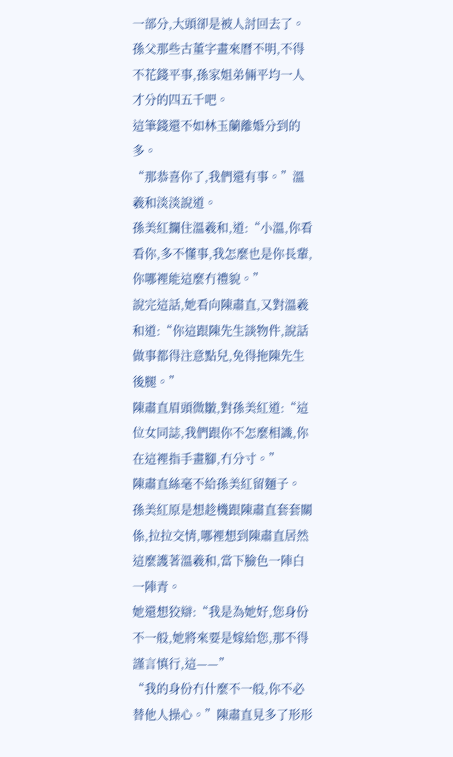一部分,大頭卻是被人討回去了。
孫父那些古董字畫來曆不明,不得不花錢平事,孫家姐弟倆平均一人才分的四五千吧。
這筆錢還不如林玉蘭離婚分到的多。
“那恭喜你了,我們還有事。”溫羲和淡淡說道。
孫美紅攔住溫羲和,道:“小溫,你看看你,多不懂事,我怎麼也是你長輩,你哪裡能這麼冇禮貌。”
說完這話,她看向陳肅直,又對溫羲和道:“你這跟陳先生談物件,說話做事都得注意點兒,免得拖陳先生後腿。”
陳肅直眉頭微皺,對孫美紅道:“這位女同誌,我們跟你不怎麼相識,你在這裡指手畫腳,冇分寸。”
陳肅直絲毫不給孫美紅留麵子。
孫美紅原是想趁機跟陳肅直套套關係,拉拉交情,哪裡想到陳肅直居然這麼護著溫羲和,當下臉色一陣白一陣青。
她還想狡辯:“我是為她好,您身份不一般,她將來要是嫁給您,那不得謹言慎行,這——”
“我的身份冇什麼不一般,你不必替他人操心。”陳肅直見多了形形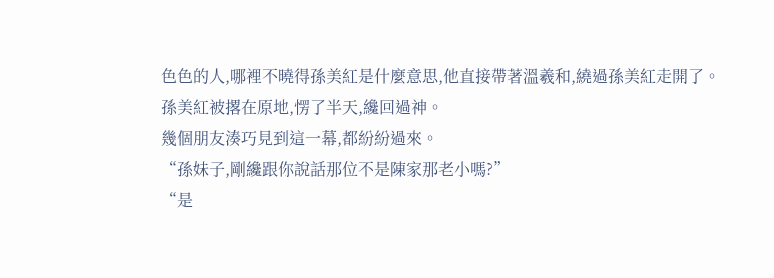色色的人,哪裡不曉得孫美紅是什麼意思,他直接帶著溫羲和,繞過孫美紅走開了。
孫美紅被撂在原地,愣了半天,纔回過神。
幾個朋友湊巧見到這一幕,都紛紛過來。
“孫妹子,剛纔跟你說話那位不是陳家那老小嗎?”
“是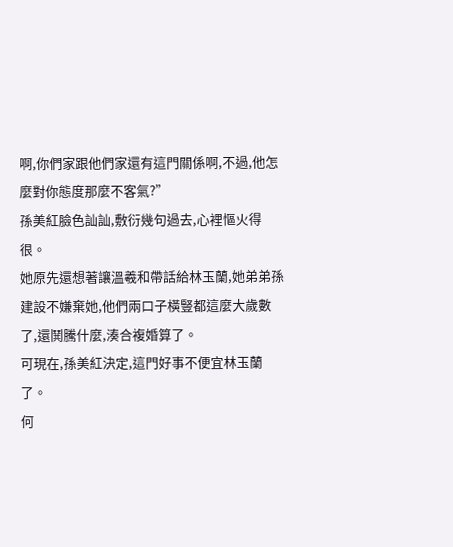啊,你們家跟他們家還有這門關係啊,不過,他怎麼對你態度那麼不客氣?”
孫美紅臉色訕訕,敷衍幾句過去,心裡慪火得很。
她原先還想著讓溫羲和帶話給林玉蘭,她弟弟孫建設不嫌棄她,他們兩口子橫豎都這麼大歲數了,還鬨騰什麼,湊合複婚算了。
可現在,孫美紅決定,這門好事不便宜林玉蘭了。
何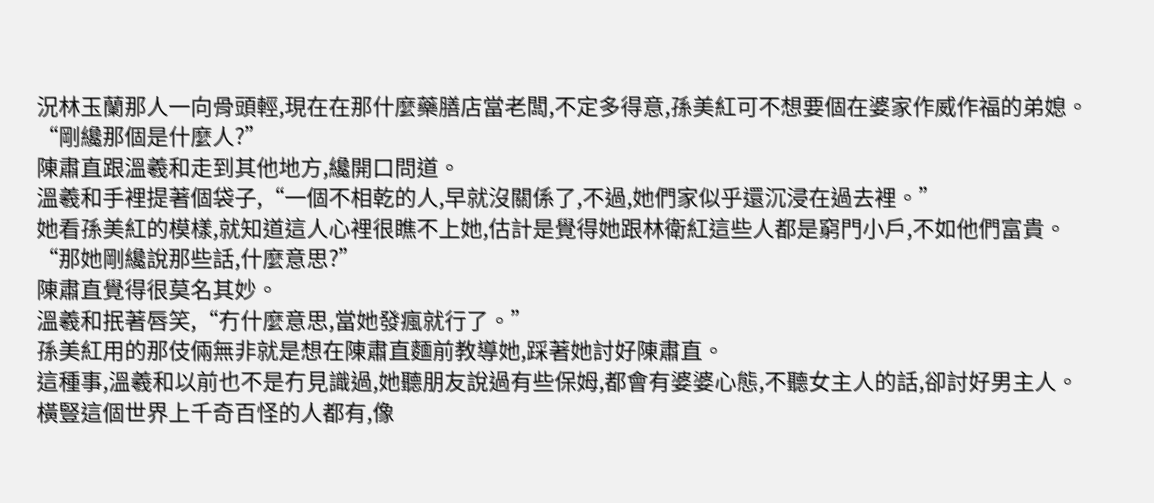況林玉蘭那人一向骨頭輕,現在在那什麼藥膳店當老闆,不定多得意,孫美紅可不想要個在婆家作威作福的弟媳。
“剛纔那個是什麼人?”
陳肅直跟溫羲和走到其他地方,纔開口問道。
溫羲和手裡提著個袋子,“一個不相乾的人,早就沒關係了,不過,她們家似乎還沉浸在過去裡。”
她看孫美紅的模樣,就知道這人心裡很瞧不上她,估計是覺得她跟林衛紅這些人都是窮門小戶,不如他們富貴。
“那她剛纔說那些話,什麼意思?”
陳肅直覺得很莫名其妙。
溫羲和抿著唇笑,“冇什麼意思,當她發瘋就行了。”
孫美紅用的那伎倆無非就是想在陳肅直麵前教導她,踩著她討好陳肅直。
這種事,溫羲和以前也不是冇見識過,她聽朋友說過有些保姆,都會有婆婆心態,不聽女主人的話,卻討好男主人。
橫豎這個世界上千奇百怪的人都有,像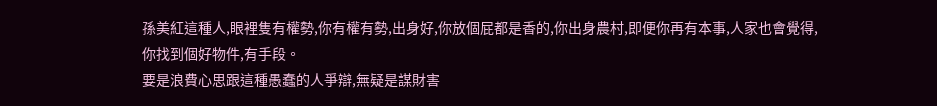孫美紅這種人,眼裡隻有權勢,你有權有勢,出身好,你放個屁都是香的,你出身農村,即便你再有本事,人家也會覺得,你找到個好物件,有手段。
要是浪費心思跟這種愚蠢的人爭辯,無疑是謀財害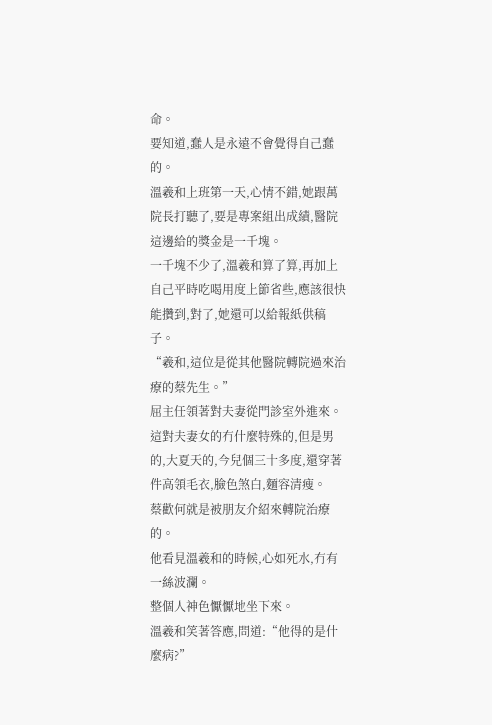命。
要知道,蠢人是永遠不會覺得自己蠢的。
溫羲和上班第一天,心情不錯,她跟萬院長打聽了,要是專案組出成績,醫院這邊給的獎金是一千塊。
一千塊不少了,溫羲和算了算,再加上自己平時吃喝用度上節省些,應該很快能攢到,對了,她還可以給報紙供稿子。
“羲和,這位是從其他醫院轉院過來治療的蔡先生。”
屈主任領著對夫妻從門診室外進來。
這對夫妻女的冇什麼特殊的,但是男的,大夏天的,今兒個三十多度,還穿著件高領毛衣,臉色煞白,麵容清瘦。
蔡歡何就是被朋友介紹來轉院治療的。
他看見溫羲和的時候,心如死水,冇有一絲波瀾。
整個人神色懨懨地坐下來。
溫羲和笑著答應,問道:“他得的是什麼病?”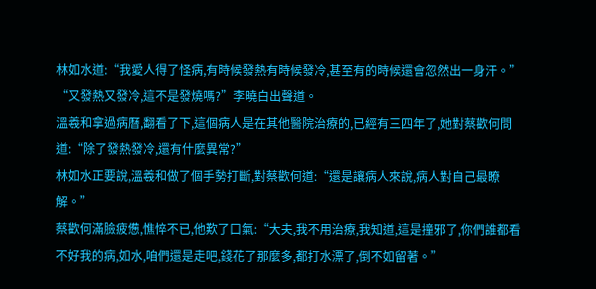林如水道:“我愛人得了怪病,有時候發熱有時候發冷,甚至有的時候還會忽然出一身汗。”
“又發熱又發冷,這不是發燒嗎?”李曉白出聲道。
溫羲和拿過病曆,翻看了下,這個病人是在其他醫院治療的,已經有三四年了,她對蔡歡何問道:“除了發熱發冷,還有什麼異常?”
林如水正要說,溫羲和做了個手勢打斷,對蔡歡何道:“還是讓病人來說,病人對自己最瞭解。”
蔡歡何滿臉疲憊,憔悴不已,他歎了口氣:“大夫,我不用治療,我知道,這是撞邪了,你們誰都看不好我的病,如水,咱們還是走吧,錢花了那麼多,都打水漂了,倒不如留著。”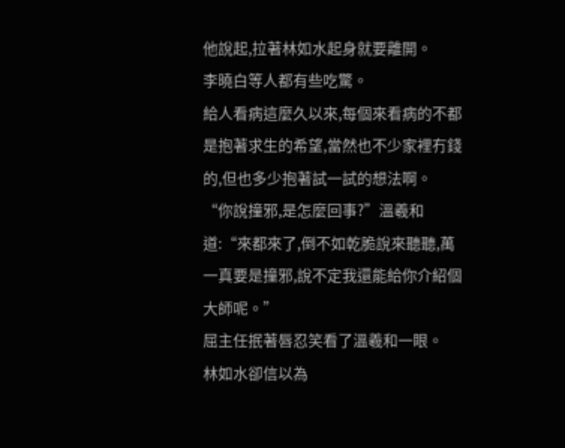他說起,拉著林如水起身就要離開。
李曉白等人都有些吃驚。
給人看病這麼久以來,每個來看病的不都是抱著求生的希望,當然也不少家裡冇錢的,但也多少抱著試一試的想法啊。
“你說撞邪,是怎麼回事?”溫羲和道:“來都來了,倒不如乾脆說來聽聽,萬一真要是撞邪,說不定我還能給你介紹個大師呢。”
屈主任抿著唇忍笑看了溫羲和一眼。
林如水卻信以為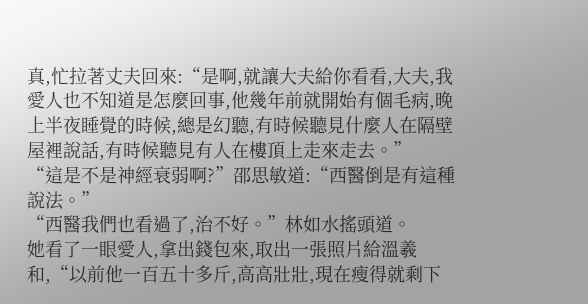真,忙拉著丈夫回來:“是啊,就讓大夫給你看看,大夫,我愛人也不知道是怎麼回事,他幾年前就開始有個毛病,晚上半夜睡覺的時候,總是幻聽,有時候聽見什麼人在隔壁屋裡說話,有時候聽見有人在樓頂上走來走去。”
“這是不是神經衰弱啊?”邵思敏道:“西醫倒是有這種說法。”
“西醫我們也看過了,治不好。”林如水搖頭道。
她看了一眼愛人,拿出錢包來,取出一張照片給溫羲和,“以前他一百五十多斤,高高壯壯,現在瘦得就剩下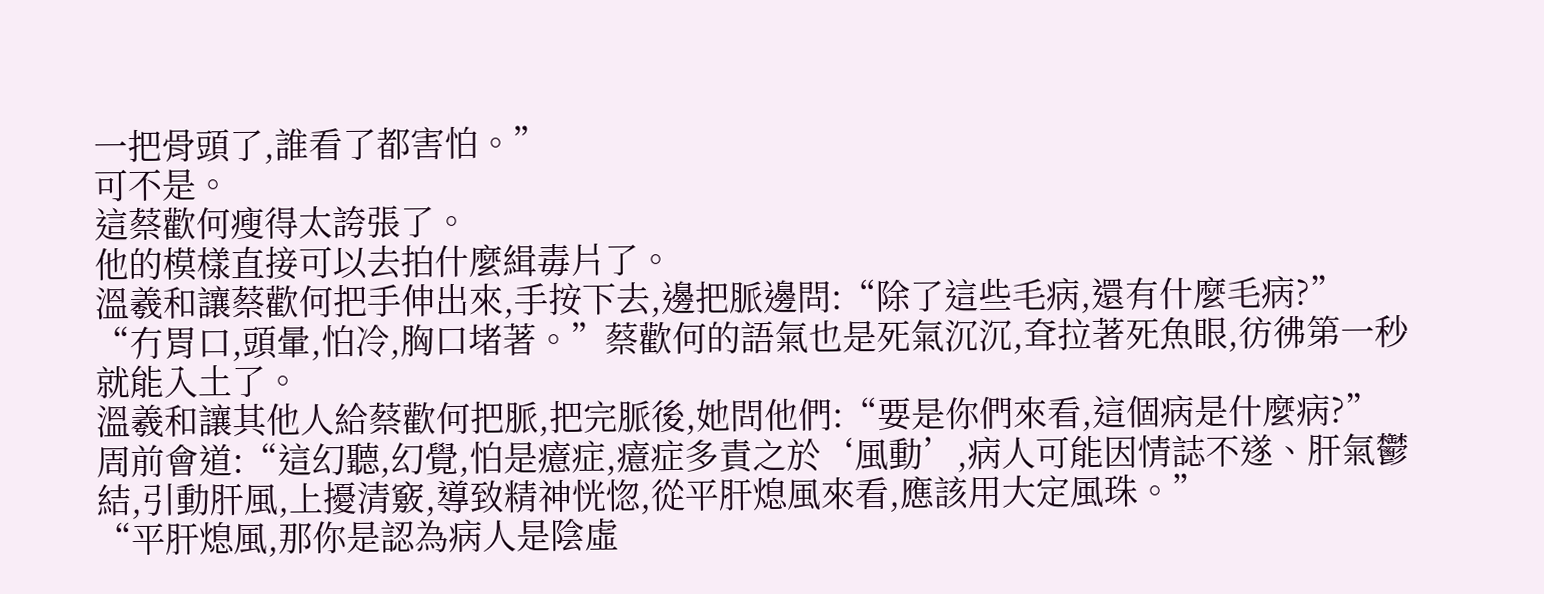一把骨頭了,誰看了都害怕。”
可不是。
這蔡歡何瘦得太誇張了。
他的模樣直接可以去拍什麼緝毒片了。
溫羲和讓蔡歡何把手伸出來,手按下去,邊把脈邊問:“除了這些毛病,還有什麼毛病?”
“冇胃口,頭暈,怕冷,胸口堵著。”蔡歡何的語氣也是死氣沉沉,耷拉著死魚眼,彷彿第一秒就能入土了。
溫羲和讓其他人給蔡歡何把脈,把完脈後,她問他們:“要是你們來看,這個病是什麼病?”
周前會道:“這幻聽,幻覺,怕是癔症,癔症多責之於‘風動’,病人可能因情誌不遂、肝氣鬱結,引動肝風,上擾清竅,導致精神恍惚,從平肝熄風來看,應該用大定風珠。”
“平肝熄風,那你是認為病人是陰虛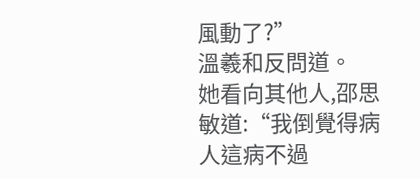風動了?”
溫羲和反問道。
她看向其他人,邵思敏道:“我倒覺得病人這病不過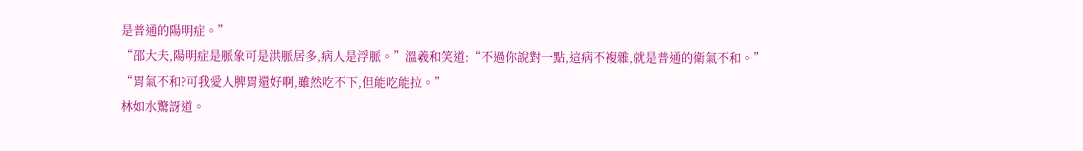是普通的陽明症。”
“邵大夫,陽明症是脈象可是洪脈居多,病人是浮脈。”溫羲和笑道:“不過你說對一點,這病不複雜,就是普通的衛氣不和。”
“胃氣不和?可我愛人脾胃還好啊,雖然吃不下,但能吃能拉。”
林如水驚訝道。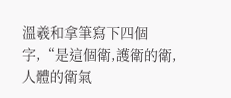溫羲和拿筆寫下四個字,“是這個衛,護衛的衛,人體的衛氣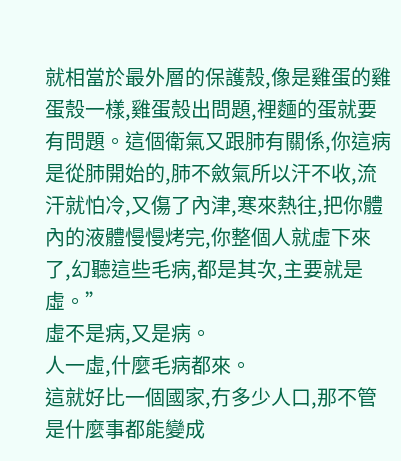就相當於最外層的保護殼,像是雞蛋的雞蛋殼一樣,雞蛋殼出問題,裡麵的蛋就要有問題。這個衛氣又跟肺有關係,你這病是從肺開始的,肺不斂氣所以汗不收,流汗就怕冷,又傷了內津,寒來熱往,把你體內的液體慢慢烤完,你整個人就虛下來了,幻聽這些毛病,都是其次,主要就是虛。”
虛不是病,又是病。
人一虛,什麼毛病都來。
這就好比一個國家,冇多少人口,那不管是什麼事都能變成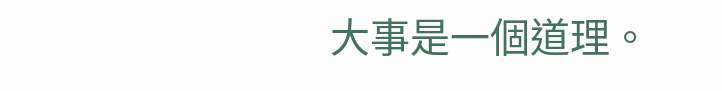大事是一個道理。